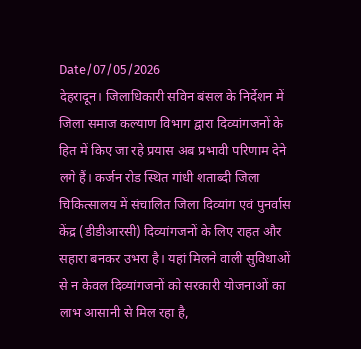Date/07/05/2026
देहरादून। जिलाधिकारी सविन बंसल के निर्देशन में जिला समाज कल्याण विभाग द्वारा दिव्यांगजनों के हित में किए जा रहे प्रयास अब प्रभावी परिणाम देने लगे हैं। कर्जन रोड स्थित गांधी शताब्दी जिला चिकित्सालय में संचालित जिला दिव्यांग एवं पुनर्वास केंद्र (डीडीआरसी) दिव्यांगजनों के लिए राहत और सहारा बनकर उभरा है। यहां मिलने वाली सुविधाओं से न केवल दिव्यांगजनों को सरकारी योजनाओं का लाभ आसानी से मिल रहा है,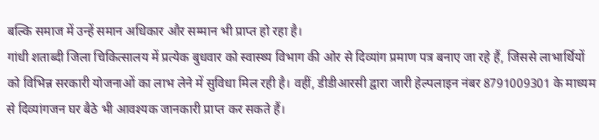बल्कि समाज में उन्हें समान अधिकार और सम्मान भी प्राप्त हो रहा है।
गांधी शताब्दी जिला चिकित्सालय में प्रत्येक बुधवार को स्वास्थ्य विभाग की ओर से दिव्यांग प्रमाण पत्र बनाए जा रहे हैं, जिससे लाभार्थियों को विभिन्न सरकारी योजनाओं का लाभ लेने में सुविधा मिल रही है। वहीं, डीडीआरसी द्वारा जारी हेल्पलाइन नंबर 8791009301 के माध्यम से दिव्यांगजन घर बैठे भी आवश्यक जानकारी प्राप्त कर सकते हैं।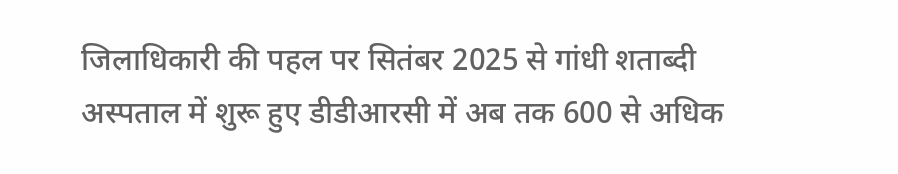जिलाधिकारी की पहल पर सितंबर 2025 से गांधी शताब्दी अस्पताल में शुरू हुए डीडीआरसी में अब तक 600 से अधिक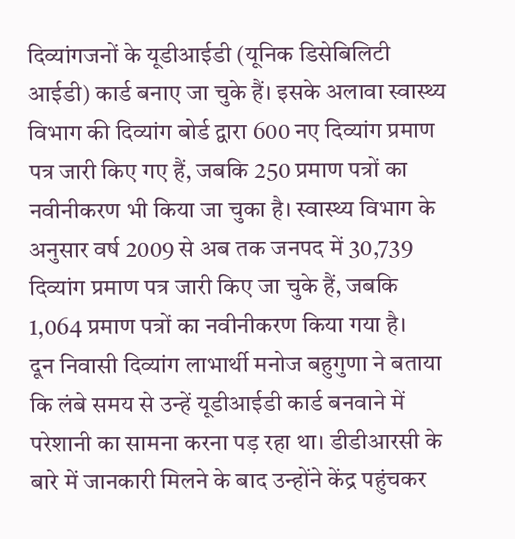दिव्यांगजनों के यूडीआईडी (यूनिक डिसेबिलिटी आईडी) कार्ड बनाए जा चुके हैं। इसके अलावा स्वास्थ्य विभाग की दिव्यांग बोर्ड द्वारा 600 नए दिव्यांग प्रमाण पत्र जारी किए गए हैं, जबकि 250 प्रमाण पत्रों का नवीनीकरण भी किया जा चुका है। स्वास्थ्य विभाग के अनुसार वर्ष 2009 से अब तक जनपद में 30,739 दिव्यांग प्रमाण पत्र जारी किए जा चुके हैं, जबकि 1,064 प्रमाण पत्रों का नवीनीकरण किया गया है।
दून निवासी दिव्यांग लाभार्थी मनोज बहुगुणा ने बताया कि लंबे समय से उन्हें यूडीआईडी कार्ड बनवाने में परेशानी का सामना करना पड़ रहा था। डीडीआरसी के बारे में जानकारी मिलने के बाद उन्होंने केंद्र पहुंचकर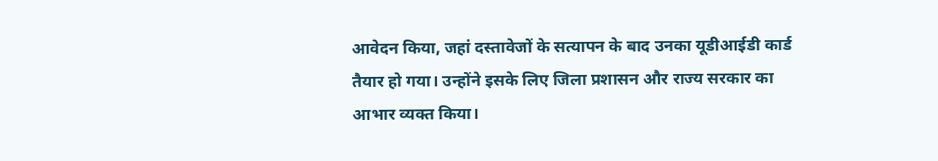आवेदन किया, जहां दस्तावेजों के सत्यापन के बाद उनका यूडीआईडी कार्ड तैयार हो गया। उन्होंने इसके लिए जिला प्रशासन और राज्य सरकार का आभार व्यक्त किया।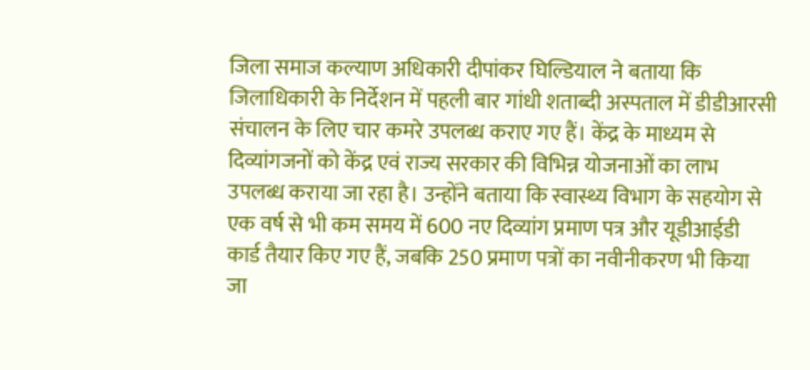जिला समाज कल्याण अधिकारी दीपांकर घिल्डियाल ने बताया कि जिलाधिकारी के निर्देशन में पहली बार गांधी शताब्दी अस्पताल में डीडीआरसी संचालन के लिए चार कमरे उपलब्ध कराए गए हैं। केंद्र के माध्यम से दिव्यांगजनों को केंद्र एवं राज्य सरकार की विभिन्न योजनाओं का लाभ उपलब्ध कराया जा रहा है। उन्होंने बताया कि स्वास्थ्य विभाग के सहयोग से एक वर्ष से भी कम समय में 600 नए दिव्यांग प्रमाण पत्र और यूडीआईडी कार्ड तैयार किए गए हैं, जबकि 250 प्रमाण पत्रों का नवीनीकरण भी किया जा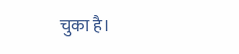चुका है।